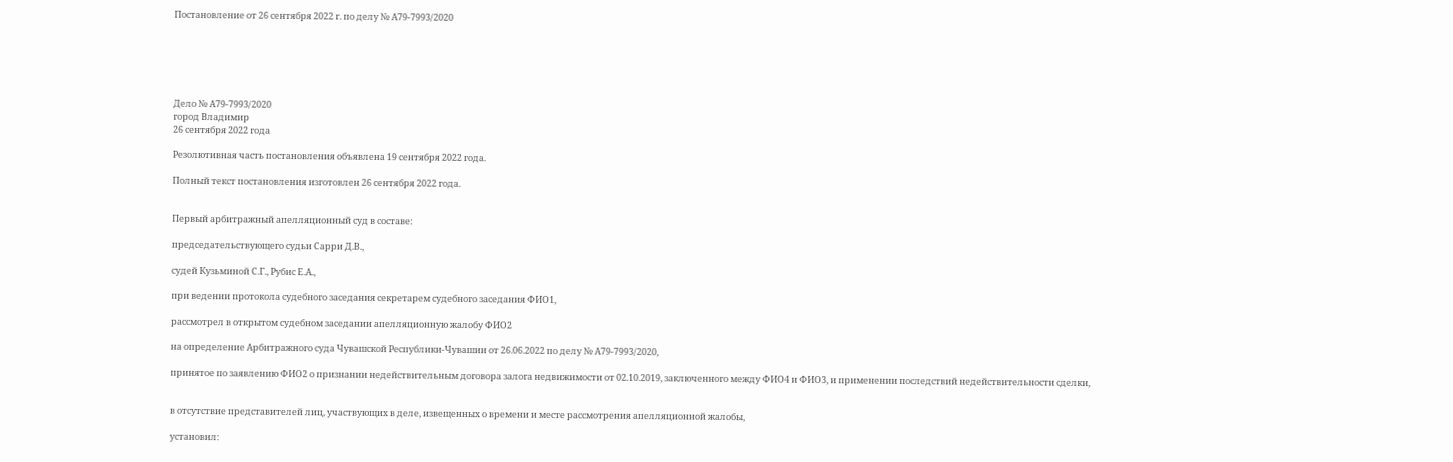Постановление от 26 сентября 2022 г. по делу № А79-7993/2020






Дело № А79-7993/2020
город Владимир
26 сентября 2022 года

Резолютивная часть постановления объявлена 19 сентября 2022 года.

Полный текст постановления изготовлен 26 сентября 2022 года.


Первый арбитражный апелляционный суд в составе:

председательствующего судьи Сарри Д.В.,

судей Кузьминой С.Г., Рубис Е.А.,

при ведении протокола судебного заседания секретарем судебного заседания ФИО1,

рассмотрел в открытом судебном заседании апелляционную жалобу ФИО2

на определение Арбитражного суда Чувашской Республики-Чувашии от 26.06.2022 по делу № А79-7993/2020,

принятое по заявлению ФИО2 о признании недействительным договора залога недвижимости от 02.10.2019, заключенного между ФИО4 и ФИО3, и применении последствий недействительности сделки,


в отсутствие представителей лиц, участвующих в деле, извещенных о времени и месте рассмотрения апелляционной жалобы,

установил: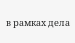в рамках дела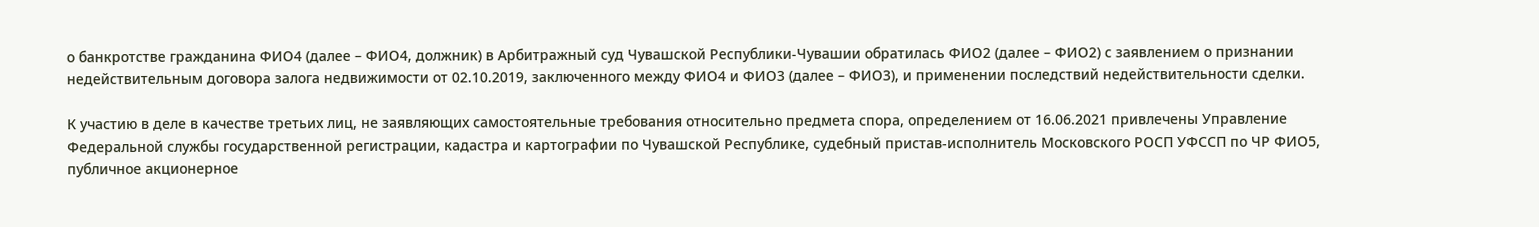о банкротстве гражданина ФИО4 (далее – ФИО4, должник) в Арбитражный суд Чувашской Республики-Чувашии обратилась ФИО2 (далее – ФИО2) с заявлением о признании недействительным договора залога недвижимости от 02.10.2019, заключенного между ФИО4 и ФИО3 (далее – ФИО3), и применении последствий недействительности сделки.

К участию в деле в качестве третьих лиц, не заявляющих самостоятельные требования относительно предмета спора, определением от 16.06.2021 привлечены Управление Федеральной службы государственной регистрации, кадастра и картографии по Чувашской Республике, судебный пристав-исполнитель Московского РОСП УФССП по ЧР ФИО5, публичное акционерное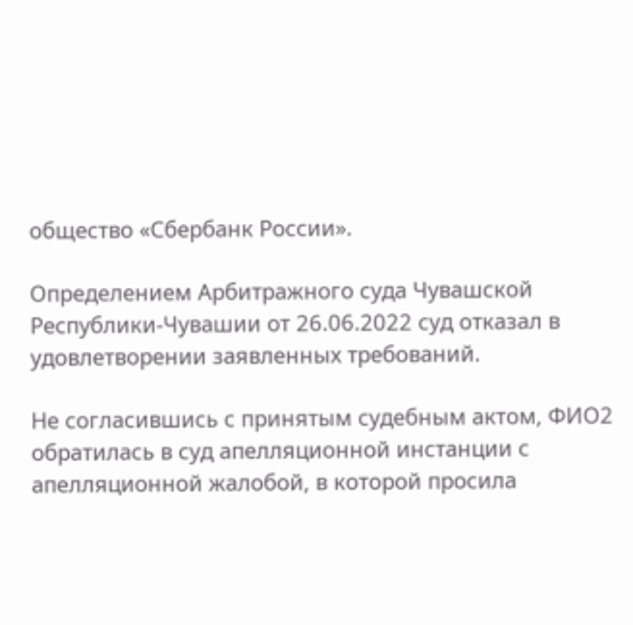общество «Сбербанк России».

Определением Арбитражного суда Чувашской Республики-Чувашии от 26.06.2022 суд отказал в удовлетворении заявленных требований.

Не согласившись с принятым судебным актом, ФИО2 обратилась в суд апелляционной инстанции с апелляционной жалобой, в которой просила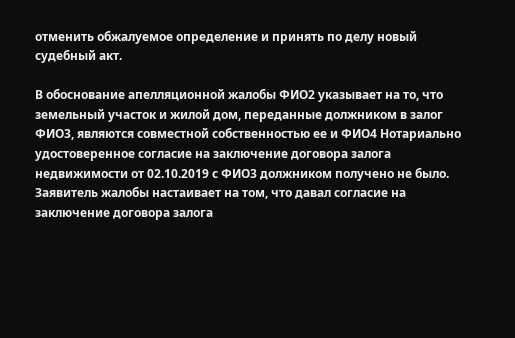отменить обжалуемое определение и принять по делу новый судебный акт.

В обоснование апелляционной жалобы ФИО2 указывает на то, что земельный участок и жилой дом, переданные должником в залог ФИО3, являются совместной собственностью ее и ФИО4 Нотариально удостоверенное согласие на заключение договора залога недвижимости от 02.10.2019 с ФИО3 должником получено не было. Заявитель жалобы настаивает на том, что давал согласие на заключение договора залога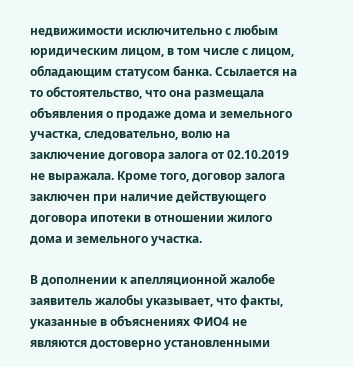недвижимости исключительно с любым юридическим лицом, в том числе с лицом, обладающим статусом банка. Ссылается на то обстоятельство, что она размещала объявления о продаже дома и земельного участка, следовательно, волю на заключение договора залога от 02.10.2019 не выражала. Кроме того, договор залога заключен при наличие действующего договора ипотеки в отношении жилого дома и земельного участка.

В дополнении к апелляционной жалобе заявитель жалобы указывает, что факты, указанные в объяснениях ФИО4 не являются достоверно установленными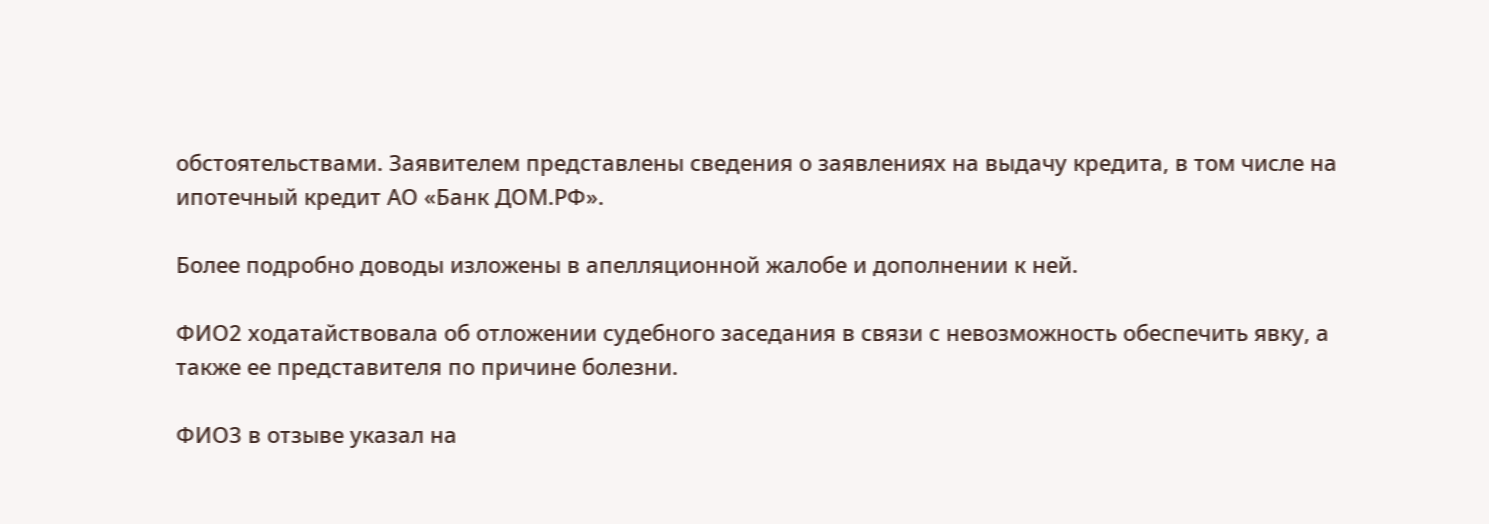обстоятельствами. Заявителем представлены сведения о заявлениях на выдачу кредита, в том числе на ипотечный кредит АО «Банк ДОМ.РФ».

Более подробно доводы изложены в апелляционной жалобе и дополнении к ней.

ФИО2 ходатайствовала об отложении судебного заседания в связи с невозможность обеспечить явку, а также ее представителя по причине болезни.

ФИО3 в отзыве указал на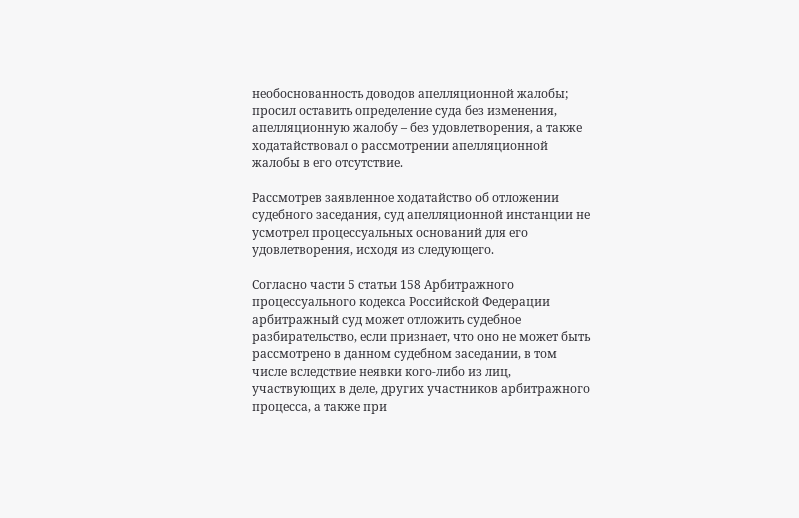необоснованность доводов апелляционной жалобы; просил оставить определение суда без изменения, апелляционную жалобу – без удовлетворения, а также ходатайствовал о рассмотрении апелляционной жалобы в его отсутствие.

Рассмотрев заявленное ходатайство об отложении судебного заседания, суд апелляционной инстанции не усмотрел процессуальных оснований для его удовлетворения, исходя из следующего.

Согласно части 5 статьи 158 Арбитражного процессуального кодекса Российской Федерации арбитражный суд может отложить судебное разбирательство, если признает, что оно не может быть рассмотрено в данном судебном заседании, в том числе вследствие неявки кого-либо из лиц, участвующих в деле, других участников арбитражного процесса, а также при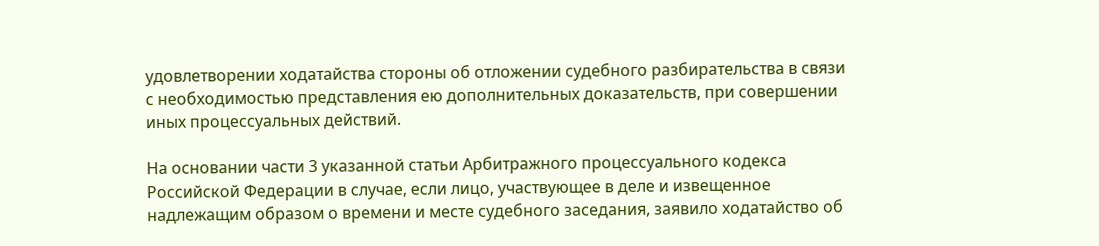удовлетворении ходатайства стороны об отложении судебного разбирательства в связи с необходимостью представления ею дополнительных доказательств, при совершении иных процессуальных действий.

На основании части 3 указанной статьи Арбитражного процессуального кодекса Российской Федерации в случае, если лицо, участвующее в деле и извещенное надлежащим образом о времени и месте судебного заседания, заявило ходатайство об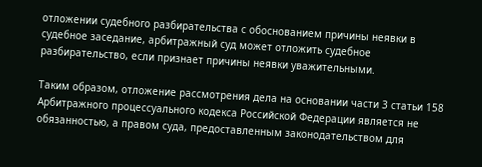отложении судебного разбирательства с обоснованием причины неявки в судебное заседание, арбитражный суд может отложить судебное разбирательство, если признает причины неявки уважительными.

Таким образом, отложение рассмотрения дела на основании части 3 статьи 158 Арбитражного процессуального кодекса Российской Федерации является не обязанностью, а правом суда, предоставленным законодательством для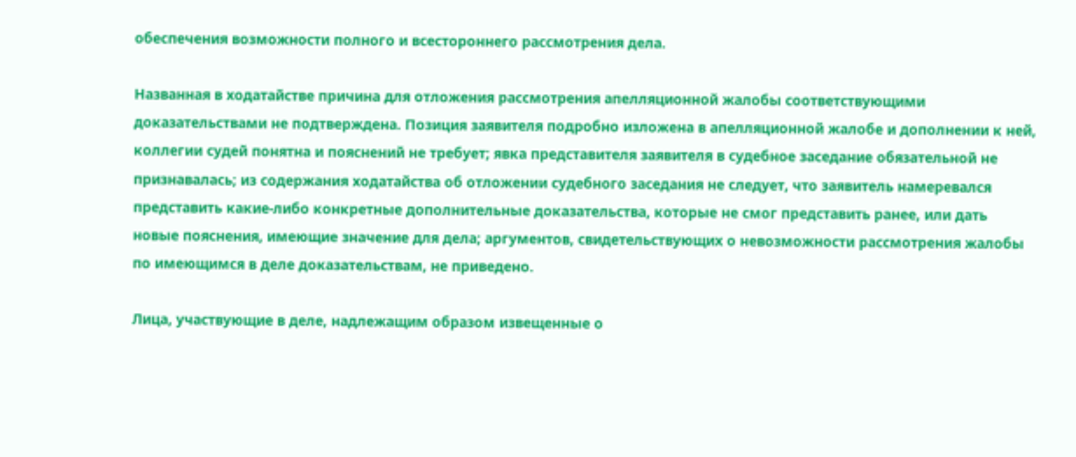обеспечения возможности полного и всестороннего рассмотрения дела.

Названная в ходатайстве причина для отложения рассмотрения апелляционной жалобы соответствующими доказательствами не подтверждена. Позиция заявителя подробно изложена в апелляционной жалобе и дополнении к ней, коллегии судей понятна и пояснений не требует; явка представителя заявителя в судебное заседание обязательной не признавалась; из содержания ходатайства об отложении судебного заседания не следует, что заявитель намеревался представить какие-либо конкретные дополнительные доказательства, которые не смог представить ранее, или дать новые пояснения, имеющие значение для дела; аргументов, свидетельствующих о невозможности рассмотрения жалобы по имеющимся в деле доказательствам, не приведено.

Лица, участвующие в деле, надлежащим образом извещенные о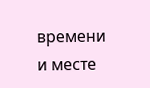времени и месте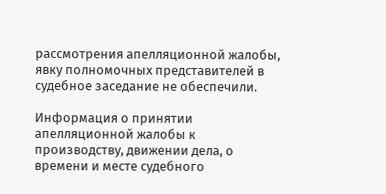рассмотрения апелляционной жалобы, явку полномочных представителей в судебное заседание не обеспечили.

Информация о принятии апелляционной жалобы к производству, движении дела, о времени и месте судебного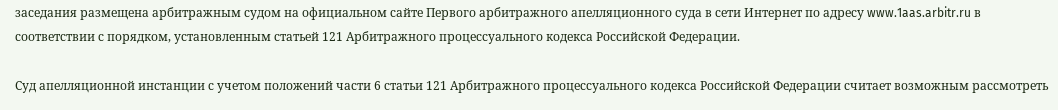заседания размещена арбитражным судом на официальном сайте Первого арбитражного апелляционного суда в сети Интернет по адресу www.1aas.arbitr.ru в соответствии с порядком, установленным статьей 121 Арбитражного процессуального кодекса Российской Федерации.

Суд апелляционной инстанции с учетом положений части 6 статьи 121 Арбитражного процессуального кодекса Российской Федерации считает возможным рассмотреть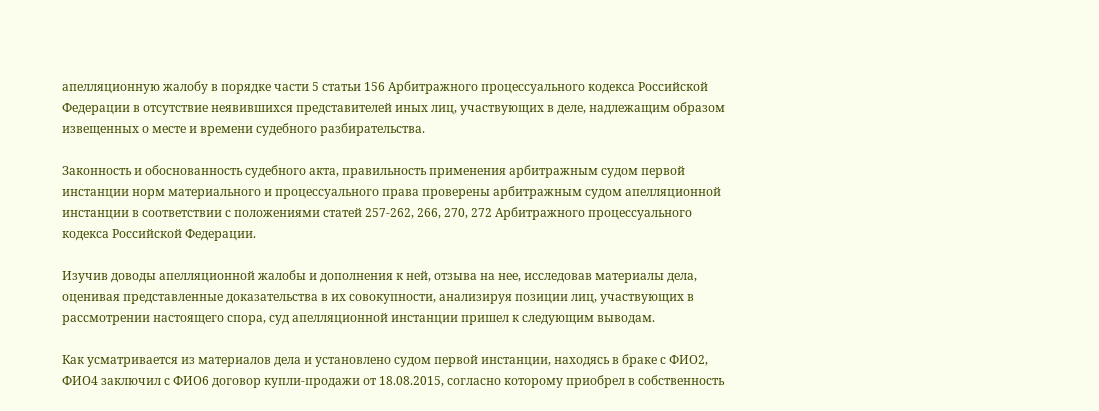апелляционную жалобу в порядке части 5 статьи 156 Арбитражного процессуального кодекса Российской Федерации в отсутствие неявившихся представителей иных лиц, участвующих в деле, надлежащим образом извещенных о месте и времени судебного разбирательства.

Законность и обоснованность судебного акта, правильность применения арбитражным судом первой инстанции норм материального и процессуального права проверены арбитражным судом апелляционной инстанции в соответствии с положениями статей 257-262, 266, 270, 272 Арбитражного процессуального кодекса Российской Федерации.

Изучив доводы апелляционной жалобы и дополнения к ней, отзыва на нее, исследовав материалы дела, оценивая представленные доказательства в их совокупности, анализируя позиции лиц, участвующих в рассмотрении настоящего спора, суд апелляционной инстанции пришел к следующим выводам.

Как усматривается из материалов дела и установлено судом первой инстанции, находясь в браке с ФИО2, ФИО4 заключил с ФИО6 договор купли-продажи от 18.08.2015, согласно которому приобрел в собственность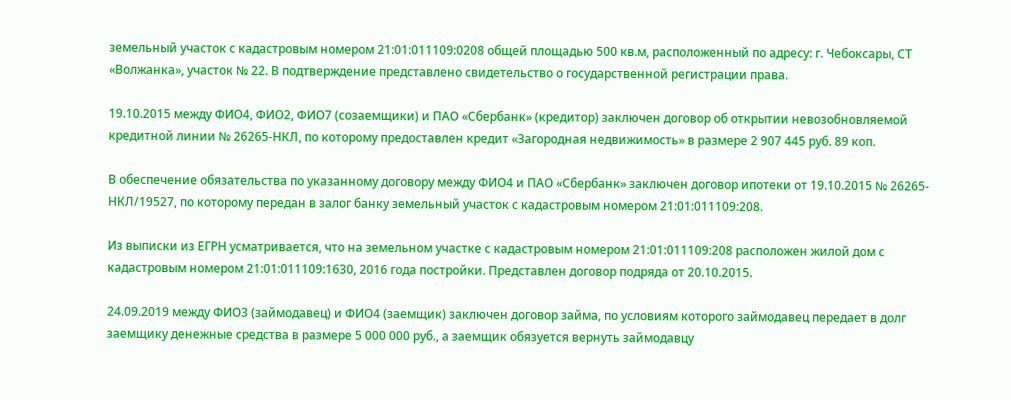земельный участок с кадастровым номером 21:01:011109:0208 общей площадью 500 кв.м, расположенный по адресу: г. Чебоксары, СТ «Волжанка», участок № 22. В подтверждение представлено свидетельство о государственной регистрации права.

19.10.2015 между ФИО4, ФИО2, ФИО7 (созаемщики) и ПАО «Сбербанк» (кредитор) заключен договор об открытии невозобновляемой кредитной линии № 26265-НКЛ, по которому предоставлен кредит «Загородная недвижимость» в размере 2 907 445 руб. 89 коп.

В обеспечение обязательства по указанному договору между ФИО4 и ПАО «Сбербанк» заключен договор ипотеки от 19.10.2015 № 26265-НКЛ/19527, по которому передан в залог банку земельный участок с кадастровым номером 21:01:011109:208.

Из выписки из ЕГРН усматривается, что на земельном участке с кадастровым номером 21:01:011109:208 расположен жилой дом с кадастровым номером 21:01:011109:1630, 2016 года постройки. Представлен договор подряда от 20.10.2015.

24.09.2019 между ФИО3 (займодавец) и ФИО4 (заемщик) заключен договор займа, по условиям которого займодавец передает в долг заемщику денежные средства в размере 5 000 000 руб., а заемщик обязуется вернуть займодавцу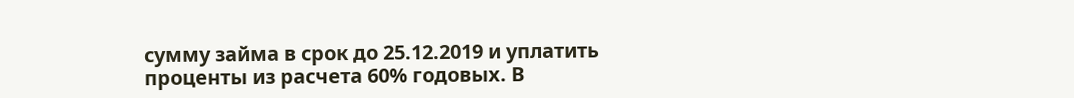сумму займа в срок до 25.12.2019 и уплатить проценты из расчета 60% годовых. В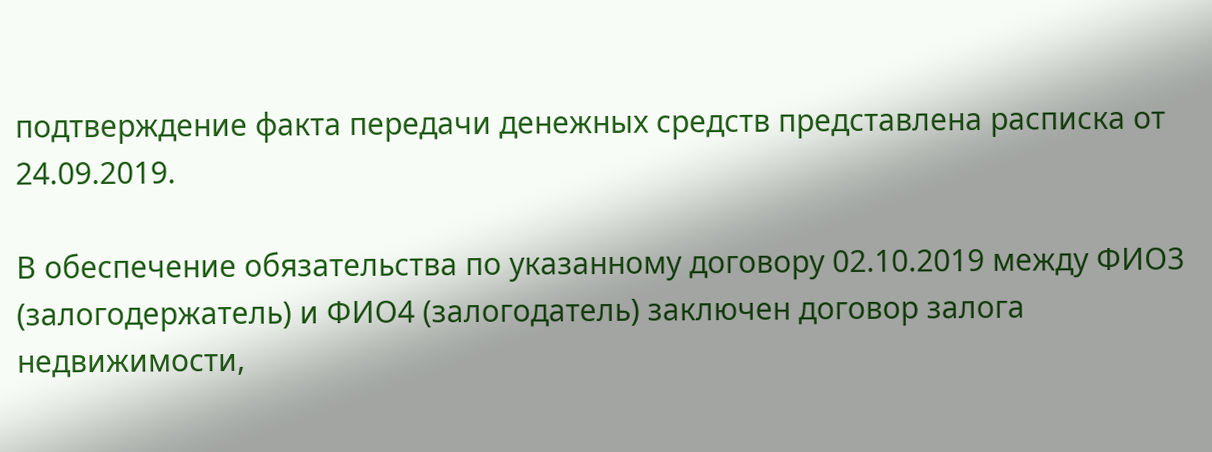подтверждение факта передачи денежных средств представлена расписка от 24.09.2019.

В обеспечение обязательства по указанному договору 02.10.2019 между ФИО3 (залогодержатель) и ФИО4 (залогодатель) заключен договор залога недвижимости,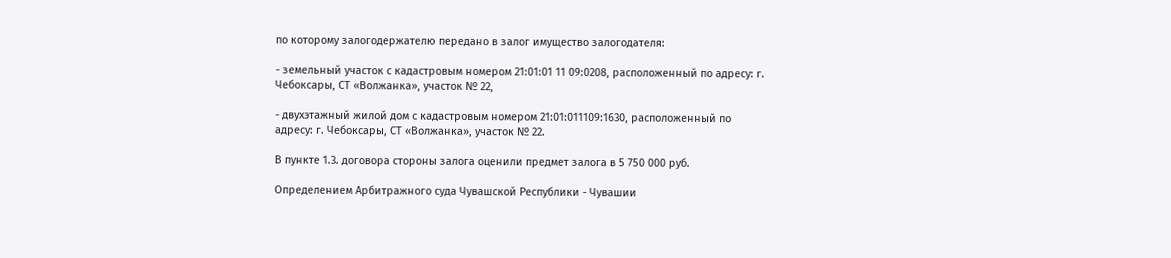по которому залогодержателю передано в залог имущество залогодателя:

- земельный участок с кадастровым номером 21:01:01 11 09:0208, расположенный по адресу: г. Чебоксары, СТ «Волжанка», участок № 22,

- двухэтажный жилой дом с кадастровым номером 21:01:011109:1630, расположенный по адресу: г. Чебоксары, СТ «Волжанка», участок № 22.

В пункте 1.3. договора стороны залога оценили предмет залога в 5 750 000 руб.

Определением Арбитражного суда Чувашской Республики - Чувашии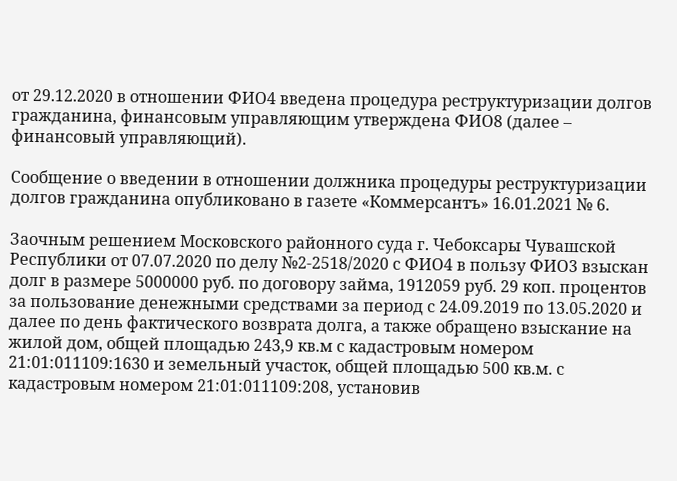от 29.12.2020 в отношении ФИО4 введена процедура реструктуризации долгов гражданина, финансовым управляющим утверждена ФИО8 (далее – финансовый управляющий).

Сообщение о введении в отношении должника процедуры реструктуризации долгов гражданина опубликовано в газете «Коммерсантъ» 16.01.2021 № 6.

Заочным решением Московского районного суда г. Чебоксары Чувашской Республики от 07.07.2020 по делу №2-2518/2020 с ФИО4 в пользу ФИО3 взыскан долг в размере 5000000 руб. по договору займа, 1912059 руб. 29 коп. процентов за пользование денежными средствами за период с 24.09.2019 по 13.05.2020 и далее по день фактического возврата долга, а также обращено взыскание на жилой дом, общей площадью 243,9 кв.м с кадастровым номером 21:01:011109:1630 и земельный участок, общей площадью 500 кв.м. с кадастровым номером 21:01:011109:208, установив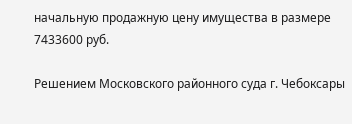начальную продажную цену имущества в размере 7433600 руб.

Решением Московского районного суда г. Чебоксары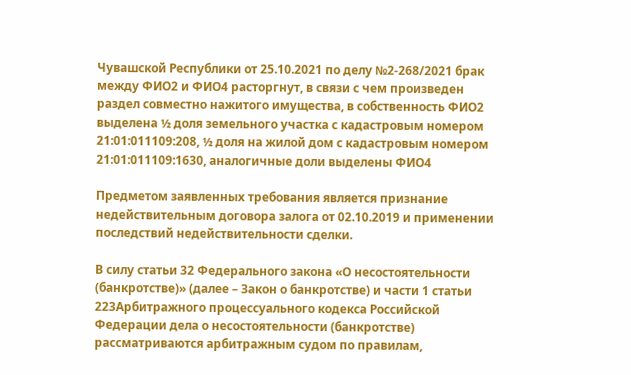Чувашской Республики от 25.10.2021 по делу №2-268/2021 брак между ФИО2 и ФИО4 расторгнут, в связи с чем произведен раздел совместно нажитого имущества, в собственность ФИО2 выделена ½ доля земельного участка с кадастровым номером 21:01:011109:208, ½ доля на жилой дом с кадастровым номером 21:01:011109:1630, аналогичные доли выделены ФИО4

Предметом заявленных требования является признание недействительным договора залога от 02.10.2019 и применении последствий недействительности сделки.

В силу статьи 32 Федерального закона «О несостоятельности (банкротстве)» (далее – Закон о банкротстве) и части 1 статьи 223Арбитражного процессуального кодекса Российской Федерации дела о несостоятельности (банкротстве) рассматриваются арбитражным судом по правилам,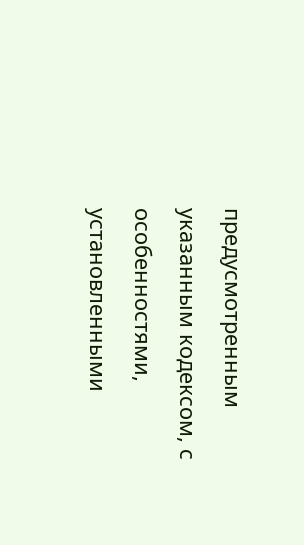предусмотренным указанным кодексом, с особенностями, установленными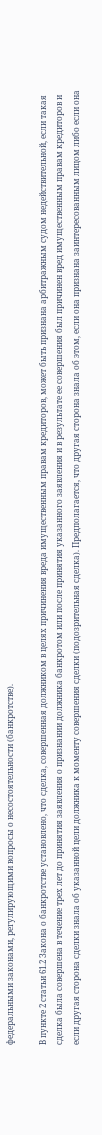федеральными законами, регулирующими вопросы о несостоятельности (банкротстве).

В пункте 2 статьи 61.2 Закона о банкротстве установлено, что сделка, совершенная должником в целях причинения вреда имущественным правам кредиторов, может быть признана арбитражным судом недействительной, если такая сделка была совершена в течение трех лет до принятия заявления о признании должника банкротом или после принятия указанного заявления и в результате ее совершения был причинен вред имущественным правам кредиторов и если другая сторона сделки знала об указанной цели должника к моменту совершения сделки (подозрительная сделка). Предполагается, что другая сторона знала об этом, если она признана заинтересованным лицом либо если она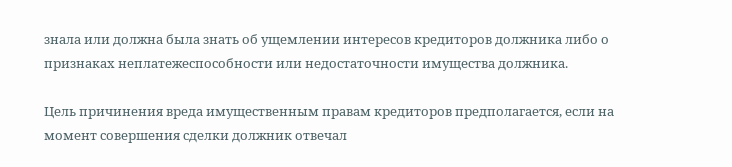знала или должна была знать об ущемлении интересов кредиторов должника либо о признаках неплатежеспособности или недостаточности имущества должника.

Цель причинения вреда имущественным правам кредиторов предполагается, если на момент совершения сделки должник отвечал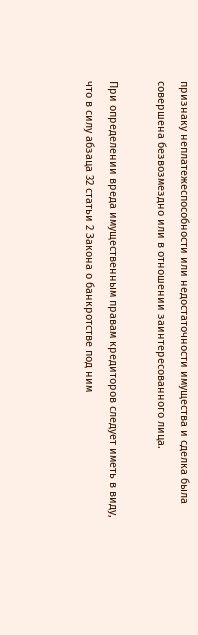признаку неплатежеспособности или недостаточности имущества и сделка была совершена безвозмездно или в отношении заинтересованного лица.

При определении вреда имущественным правам кредиторов следует иметь в виду, что в силу абзаца 32 статьи 2 Закона о банкротстве под ним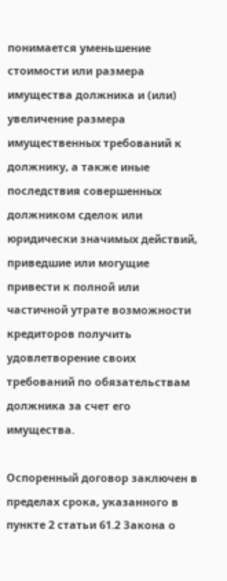понимается уменьшение стоимости или размера имущества должника и (или) увеличение размера имущественных требований к должнику, а также иные последствия совершенных должником сделок или юридически значимых действий, приведшие или могущие привести к полной или частичной утрате возможности кредиторов получить удовлетворение своих требований по обязательствам должника за счет его имущества.

Оспоренный договор заключен в пределах срока, указанного в пункте 2 статьи 61.2 Закона о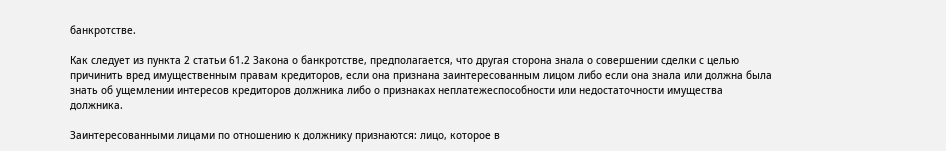банкротстве.

Как следует из пункта 2 статьи 61.2 Закона о банкротстве, предполагается, что другая сторона знала о совершении сделки с целью причинить вред имущественным правам кредиторов, если она признана заинтересованным лицом либо если она знала или должна была знать об ущемлении интересов кредиторов должника либо о признаках неплатежеспособности или недостаточности имущества должника.

Заинтересованными лицами по отношению к должнику признаются: лицо, которое в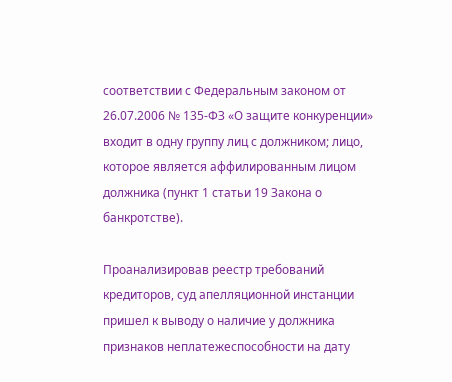соответствии с Федеральным законом от 26.07.2006 № 135-ФЗ «О защите конкуренции» входит в одну группу лиц с должником; лицо, которое является аффилированным лицом должника (пункт 1 статьи 19 Закона о банкротстве).

Проанализировав реестр требований кредиторов, суд апелляционной инстанции пришел к выводу о наличие у должника признаков неплатежеспособности на дату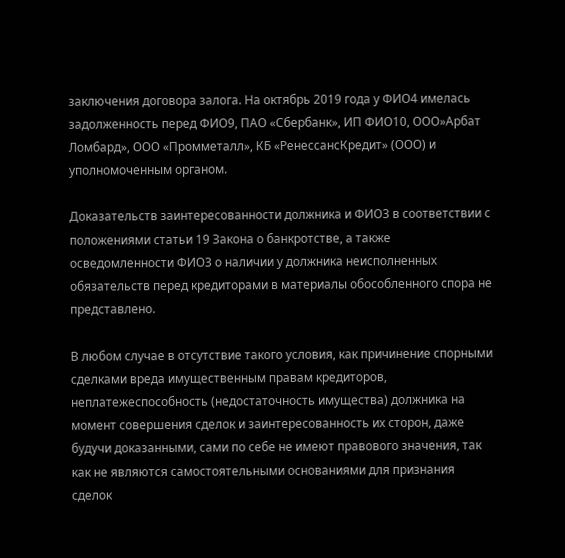заключения договора залога. На октябрь 2019 года у ФИО4 имелась задолженность перед ФИО9, ПАО «Сбербанк», ИП ФИО10, ООО»Арбат Ломбард», ООО «Промметалл», КБ «РенессансКредит» (ООО) и уполномоченным органом.

Доказательств заинтересованности должника и ФИО3 в соответствии с положениями статьи 19 Закона о банкротстве, а также осведомленности ФИО3 о наличии у должника неисполненных обязательств перед кредиторами в материалы обособленного спора не представлено.

В любом случае в отсутствие такого условия, как причинение спорными сделками вреда имущественным правам кредиторов, неплатежеспособность (недостаточность имущества) должника на момент совершения сделок и заинтересованность их сторон, даже будучи доказанными, сами по себе не имеют правового значения, так как не являются самостоятельными основаниями для признания сделок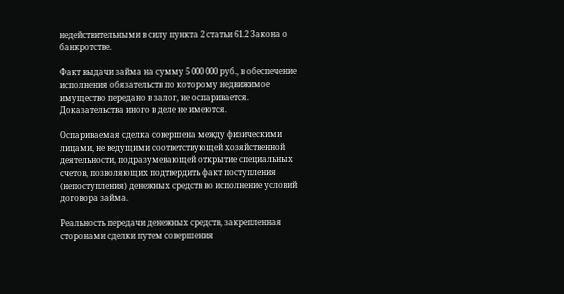недействительными в силу пункта 2 статьи 61.2 Закона о банкротстве.

Факт выдачи займа на сумму 5 000 000 руб., в обеспечение исполнения обязательств по которому недвижимое имущество передано в залог, не оспаривается. Доказательства иного в деле не имеются.

Оспариваемая сделка совершена между физическими лицами, не ведущими соответствующей хозяйственной деятельности, подразумевающей открытие специальных счетов, позволяющих подтвердить факт поступления (непоступления) денежных средств во исполнение условий договора займа.

Реальность передачи денежных средств, закрепленная сторонами сделки путем совершения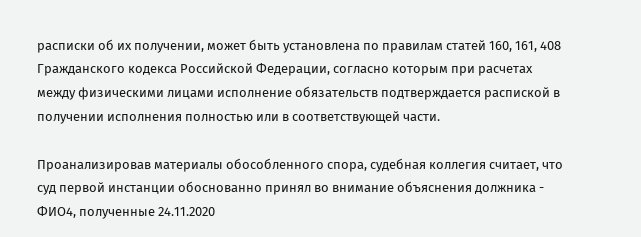расписки об их получении, может быть установлена по правилам статей 160, 161, 408 Гражданского кодекса Российской Федерации, согласно которым при расчетах между физическими лицами исполнение обязательств подтверждается распиской в получении исполнения полностью или в соответствующей части.

Проанализировав материалы обособленного спора, судебная коллегия считает, что суд первой инстанции обоснованно принял во внимание объяснения должника - ФИО4, полученные 24.11.2020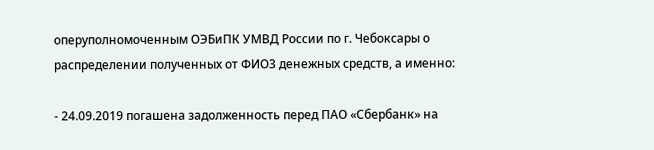оперуполномоченным ОЭБиПК УМВД России по г. Чебоксары о распределении полученных от ФИО3 денежных средств, а именно:

- 24.09.2019 погашена задолженность перед ПАО «Сбербанк» на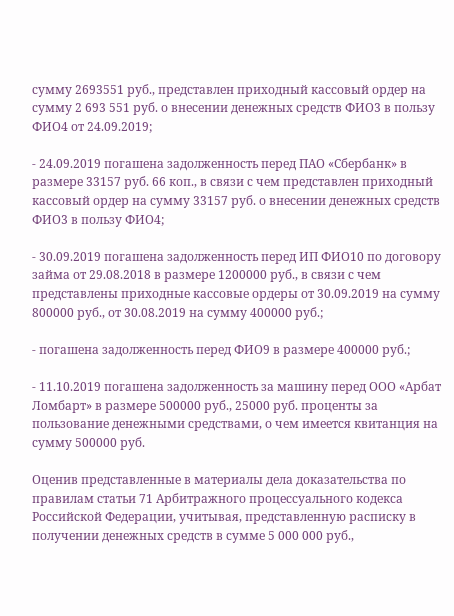сумму 2693551 руб., представлен приходный кассовый ордер на сумму 2 693 551 руб. о внесении денежных средств ФИО3 в пользу ФИО4 от 24.09.2019;

- 24.09.2019 погашена задолженность перед ПАО «Сбербанк» в размере 33157 руб. 66 коп., в связи с чем представлен приходный кассовый ордер на сумму 33157 руб. о внесении денежных средств ФИО3 в пользу ФИО4;

- 30.09.2019 погашена задолженность перед ИП ФИО10 по договору займа от 29.08.2018 в размере 1200000 руб., в связи с чем представлены приходные кассовые ордеры от 30.09.2019 на сумму 800000 руб., от 30.08.2019 на сумму 400000 руб.;

- погашена задолженность перед ФИО9 в размере 400000 руб.;

- 11.10.2019 погашена задолженность за машину перед ООО «Арбат Ломбарт» в размере 500000 руб., 25000 руб. проценты за пользование денежными средствами, о чем имеется квитанция на сумму 500000 руб.

Оценив представленные в материалы дела доказательства по правилам статьи 71 Арбитражного процессуального кодекса Российской Федерации, учитывая, представленную расписку в получении денежных средств в сумме 5 000 000 руб.,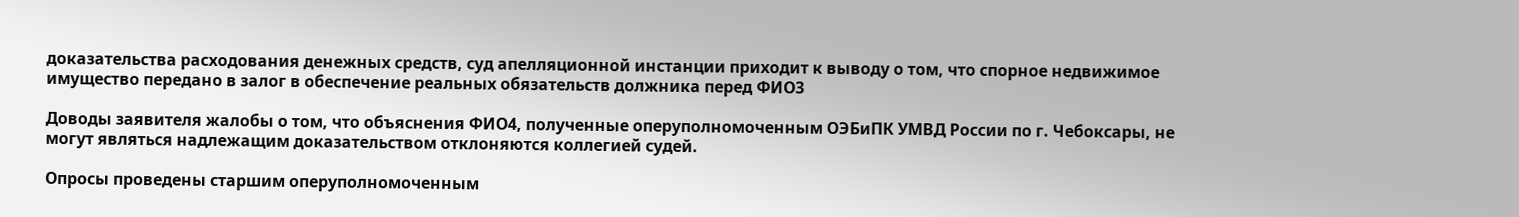доказательства расходования денежных средств, суд апелляционной инстанции приходит к выводу о том, что спорное недвижимое имущество передано в залог в обеспечение реальных обязательств должника перед ФИО3

Доводы заявителя жалобы о том, что объяснения ФИО4, полученные оперуполномоченным ОЭБиПК УМВД России по г. Чебоксары, не могут являться надлежащим доказательством отклоняются коллегией судей.

Опросы проведены старшим оперуполномоченным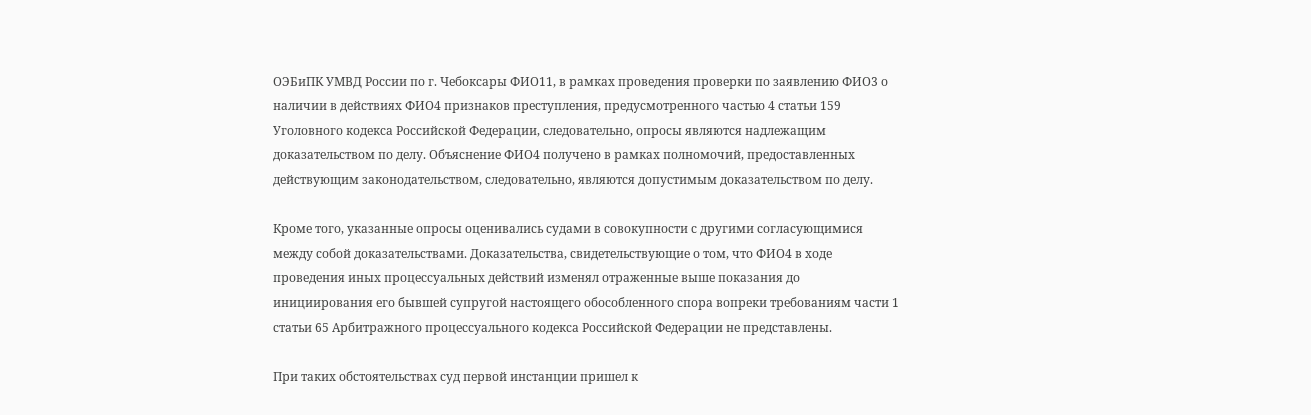ОЭБиПК УМВД России по г. Чебоксары ФИО11, в рамках проведения проверки по заявлению ФИО3 о наличии в действиях ФИО4 признаков преступления, предусмотренного частью 4 статьи 159 Уголовного кодекса Российской Федерации, следовательно, опросы являются надлежащим доказательством по делу. Объяснение ФИО4 получено в рамках полномочий, предоставленных действующим законодательством, следовательно, являются допустимым доказательством по делу.

Кроме того, указанные опросы оценивались судами в совокупности с другими согласующимися между собой доказательствами. Доказательства, свидетельствующие о том, что ФИО4 в ходе проведения иных процессуальных действий изменял отраженные выше показания до инициирования его бывшей супругой настоящего обособленного спора вопреки требованиям части 1 статьи 65 Арбитражного процессуального кодекса Российской Федерации не представлены.

При таких обстоятельствах суд первой инстанции пришел к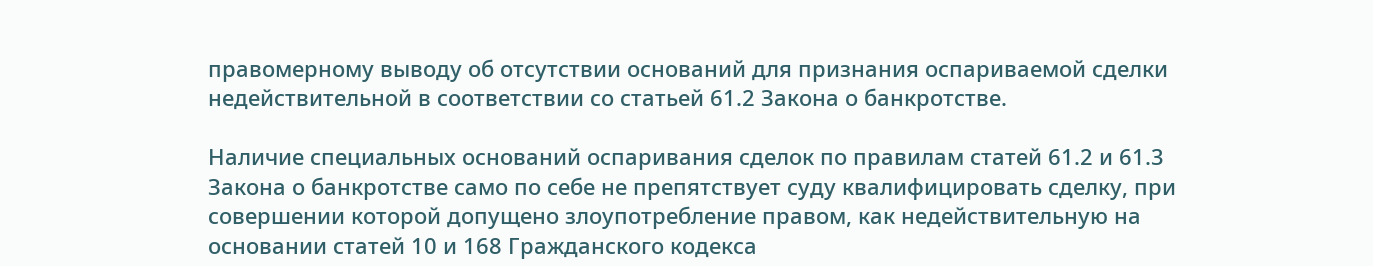правомерному выводу об отсутствии оснований для признания оспариваемой сделки недействительной в соответствии со статьей 61.2 Закона о банкротстве.

Наличие специальных оснований оспаривания сделок по правилам статей 61.2 и 61.3 Закона о банкротстве само по себе не препятствует суду квалифицировать сделку, при совершении которой допущено злоупотребление правом, как недействительную на основании статей 10 и 168 Гражданского кодекса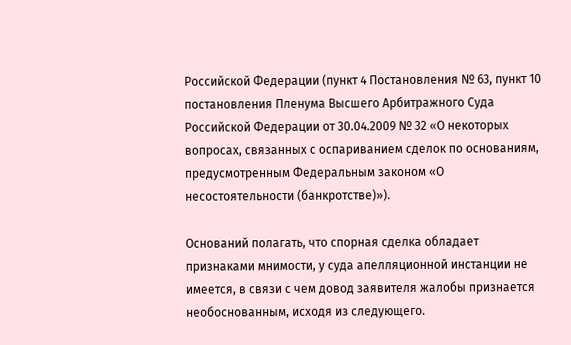Российской Федерации (пункт 4 Постановления № 63, пункт 10 постановления Пленума Высшего Арбитражного Суда Российской Федерации от 30.04.2009 № 32 «О некоторых вопросах, связанных с оспариванием сделок по основаниям, предусмотренным Федеральным законом «О несостоятельности (банкротстве)»).

Оснований полагать, что спорная сделка обладает признаками мнимости, у суда апелляционной инстанции не имеется, в связи с чем довод заявителя жалобы признается необоснованным, исходя из следующего.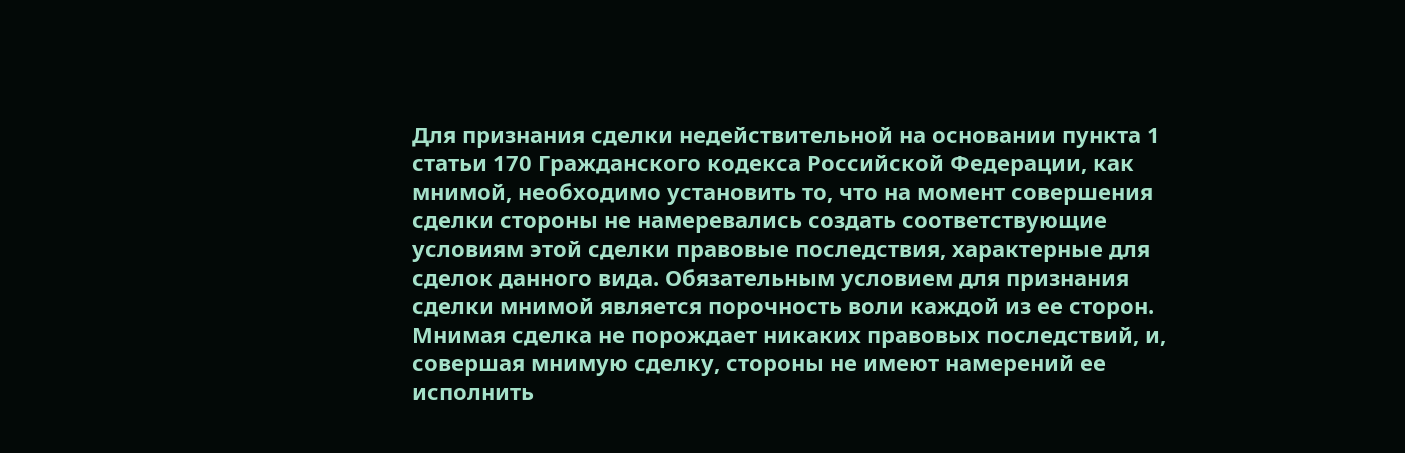Для признания сделки недействительной на основании пункта 1 статьи 170 Гражданского кодекса Российской Федерации, как мнимой, необходимо установить то, что на момент совершения сделки стороны не намеревались создать соответствующие условиям этой сделки правовые последствия, характерные для сделок данного вида. Обязательным условием для признания сделки мнимой является порочность воли каждой из ее сторон. Мнимая сделка не порождает никаких правовых последствий, и, совершая мнимую сделку, стороны не имеют намерений ее исполнить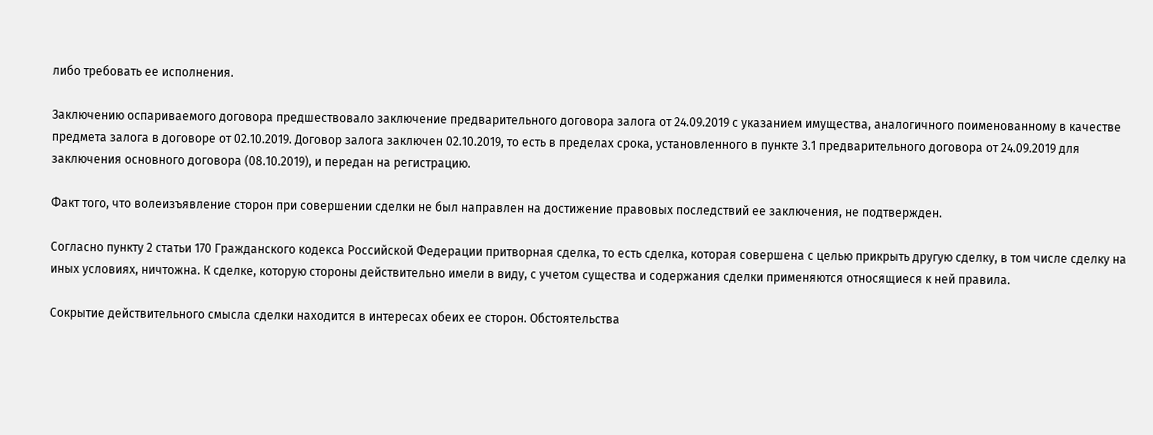либо требовать ее исполнения.

Заключению оспариваемого договора предшествовало заключение предварительного договора залога от 24.09.2019 с указанием имущества, аналогичного поименованному в качестве предмета залога в договоре от 02.10.2019. Договор залога заключен 02.10.2019, то есть в пределах срока, установленного в пункте 3.1 предварительного договора от 24.09.2019 для заключения основного договора (08.10.2019), и передан на регистрацию.

Факт того, что волеизъявление сторон при совершении сделки не был направлен на достижение правовых последствий ее заключения, не подтвержден.

Согласно пункту 2 статьи 170 Гражданского кодекса Российской Федерации притворная сделка, то есть сделка, которая совершена с целью прикрыть другую сделку, в том числе сделку на иных условиях, ничтожна. К сделке, которую стороны действительно имели в виду, с учетом существа и содержания сделки применяются относящиеся к ней правила.

Сокрытие действительного смысла сделки находится в интересах обеих ее сторон. Обстоятельства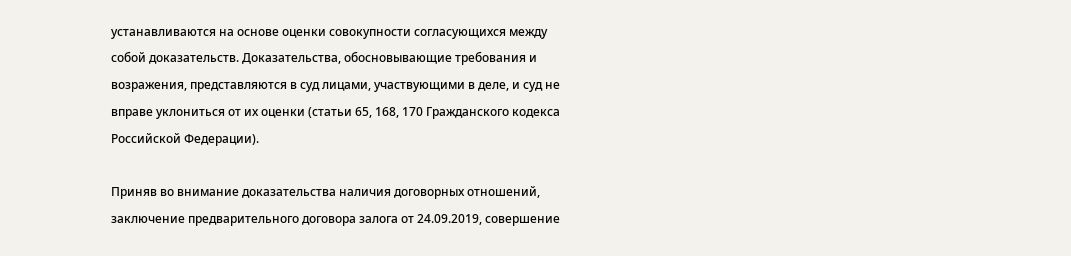устанавливаются на основе оценки совокупности согласующихся между собой доказательств. Доказательства, обосновывающие требования и возражения, представляются в суд лицами, участвующими в деле, и суд не вправе уклониться от их оценки (статьи 65, 168, 170 Гражданского кодекса Российской Федерации).

Приняв во внимание доказательства наличия договорных отношений, заключение предварительного договора залога от 24.09.2019, совершение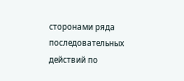сторонами ряда последовательных действий по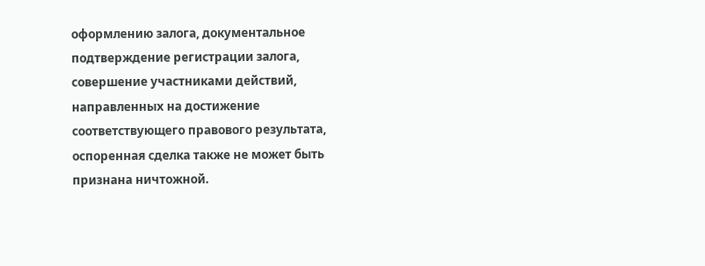оформлению залога, документальное подтверждение регистрации залога, совершение участниками действий, направленных на достижение соответствующего правового результата, оспоренная сделка также не может быть признана ничтожной.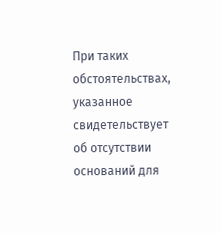При таких обстоятельствах, указанное свидетельствует об отсутствии оснований для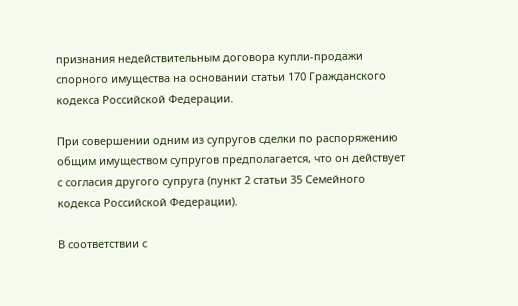признания недействительным договора купли-продажи спорного имущества на основании статьи 170 Гражданского кодекса Российской Федерации.

При совершении одним из супругов сделки по распоряжению общим имуществом супругов предполагается, что он действует с согласия другого супруга (пункт 2 статьи 35 Семейного кодекса Российской Федерации).

В соответствии с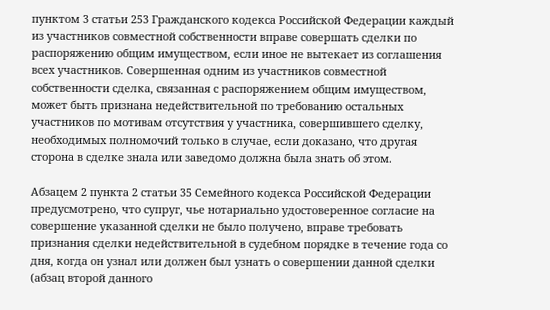пунктом 3 статьи 253 Гражданского кодекса Российской Федерации каждый из участников совместной собственности вправе совершать сделки по распоряжению общим имуществом, если иное не вытекает из соглашения всех участников. Совершенная одним из участников совместной собственности сделка, связанная с распоряжением общим имуществом, может быть признана недействительной по требованию остальных участников по мотивам отсутствия у участника, совершившего сделку, необходимых полномочий только в случае, если доказано, что другая сторона в сделке знала или заведомо должна была знать об этом.

Абзацем 2 пункта 2 статьи 35 Семейного кодекса Российской Федерации предусмотрено, что супруг, чье нотариально удостоверенное согласие на совершение указанной сделки не было получено, вправе требовать признания сделки недействительной в судебном порядке в течение года со дня, когда он узнал или должен был узнать о совершении данной сделки (абзац второй данного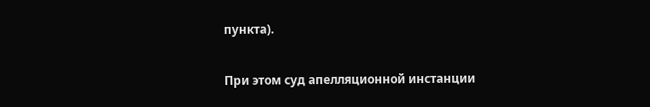пункта).

При этом суд апелляционной инстанции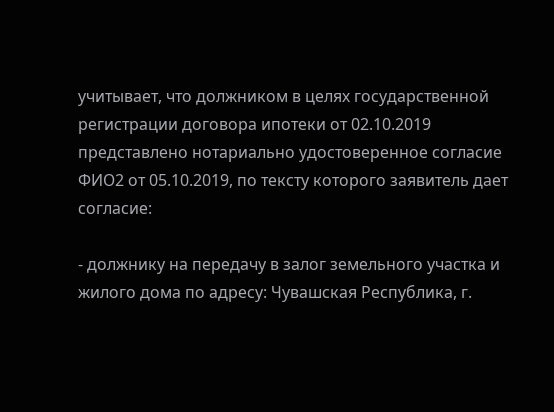учитывает, что должником в целях государственной регистрации договора ипотеки от 02.10.2019 представлено нотариально удостоверенное согласие ФИО2 от 05.10.2019, по тексту которого заявитель дает согласие:

- должнику на передачу в залог земельного участка и жилого дома по адресу: Чувашская Республика, г.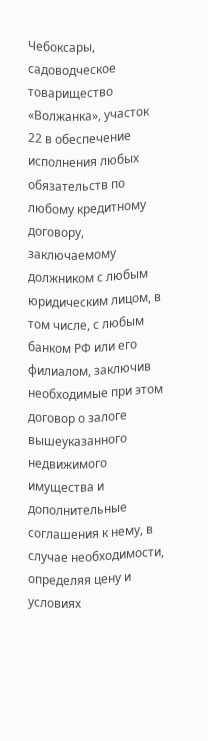Чебоксары, садоводческое товарищество «Волжанка», участок 22 в обеспечение исполнения любых обязательств по любому кредитному договору, заключаемому должником с любым юридическим лицом, в том числе, с любым банком РФ или его филиалом, заключив необходимые при этом договор о залоге вышеуказанного недвижимого имущества и дополнительные соглашения к нему, в случае необходимости, определяя цену и условиях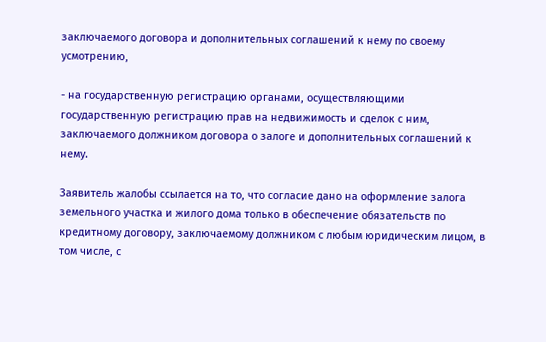заключаемого договора и дополнительных соглашений к нему по своему усмотрению,

- на государственную регистрацию органами, осуществляющими государственную регистрацию прав на недвижимость и сделок с ним, заключаемого должником договора о залоге и дополнительных соглашений к нему.

Заявитель жалобы ссылается на то, что согласие дано на оформление залога земельного участка и жилого дома только в обеспечение обязательств по кредитному договору, заключаемому должником с любым юридическим лицом, в том числе, с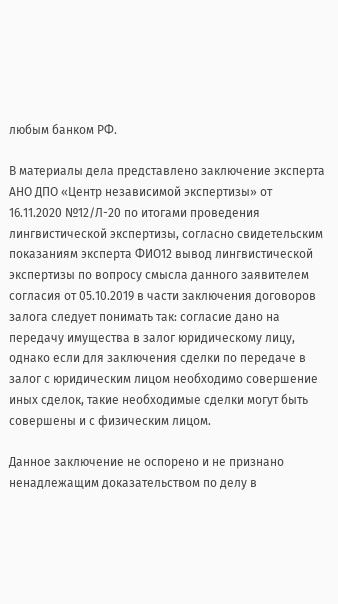любым банком РФ.

В материалы дела представлено заключение эксперта АНО ДПО «Центр независимой экспертизы» от 16.11.2020 №12/Л-20 по итогами проведения лингвистической экспертизы, согласно свидетельским показаниям эксперта ФИО12 вывод лингвистической экспертизы по вопросу смысла данного заявителем согласия от 05.10.2019 в части заключения договоров залога следует понимать так: согласие дано на передачу имущества в залог юридическому лицу, однако если для заключения сделки по передаче в залог с юридическим лицом необходимо совершение иных сделок, такие необходимые сделки могут быть совершены и с физическим лицом.

Данное заключение не оспорено и не признано ненадлежащим доказательством по делу в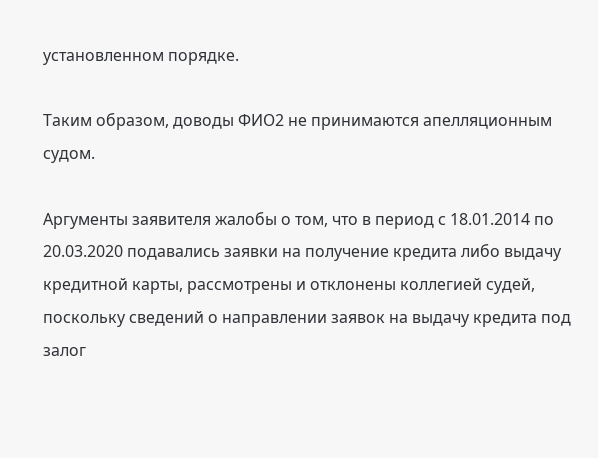установленном порядке.

Таким образом, доводы ФИО2 не принимаются апелляционным судом.

Аргументы заявителя жалобы о том, что в период с 18.01.2014 по 20.03.2020 подавались заявки на получение кредита либо выдачу кредитной карты, рассмотрены и отклонены коллегией судей, поскольку сведений о направлении заявок на выдачу кредита под залог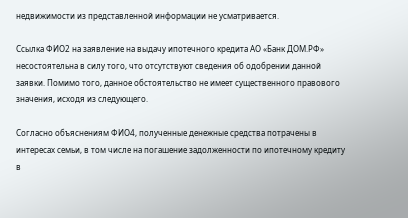недвижимости из представленной информации не усматривается.

Ссылка ФИО2 на заявление на выдачу ипотечного кредита АО «Банк ДОМ.РФ» несостоятельна в силу того, что отсутствуют сведения об одобрении данной заявки. Помимо того, данное обстоятельство не имеет существенного правового значения, исходя из следующего.

Согласно объяснениям ФИО4, полученные денежные средства потрачены в интересах семьи, в том числе на погашение задолженности по ипотечному кредиту в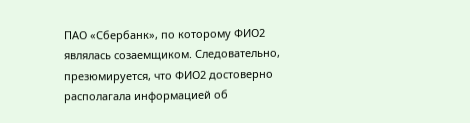ПАО «Сбербанк», по которому ФИО2 являлась созаемщиком. Следовательно, презюмируется, что ФИО2 достоверно располагала информацией об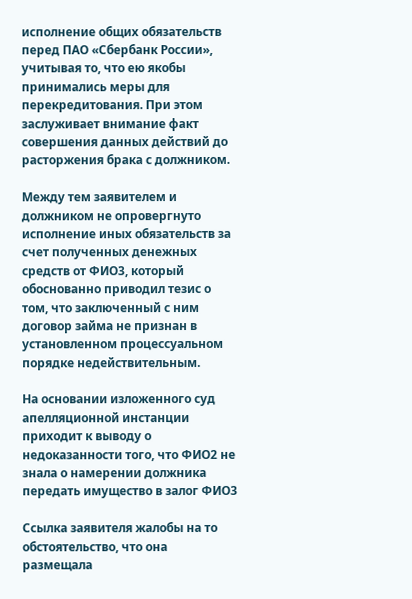исполнение общих обязательств перед ПАО «Сбербанк России», учитывая то, что ею якобы принимались меры для перекредитования. При этом заслуживает внимание факт совершения данных действий до расторжения брака с должником.

Между тем заявителем и должником не опровергнуто исполнение иных обязательств за счет полученных денежных средств от ФИО3, который обоснованно приводил тезис о том, что заключенный с ним договор займа не признан в установленном процессуальном порядке недействительным.

На основании изложенного суд апелляционной инстанции приходит к выводу о недоказанности того, что ФИО2 не знала о намерении должника передать имущество в залог ФИО3

Ссылка заявителя жалобы на то обстоятельство, что она размещала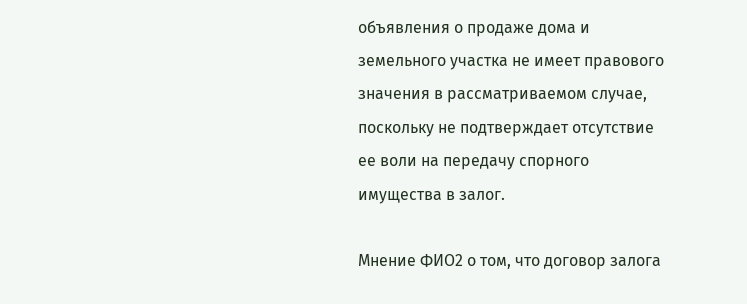объявления о продаже дома и земельного участка не имеет правового значения в рассматриваемом случае, поскольку не подтверждает отсутствие ее воли на передачу спорного имущества в залог.

Мнение ФИО2 о том, что договор залога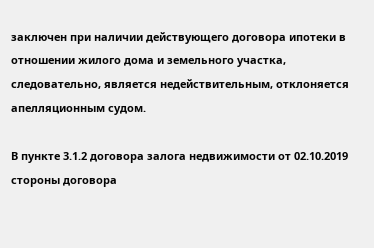заключен при наличии действующего договора ипотеки в отношении жилого дома и земельного участка, следовательно, является недействительным, отклоняется апелляционным судом.

В пункте 3.1.2 договора залога недвижимости от 02.10.2019 стороны договора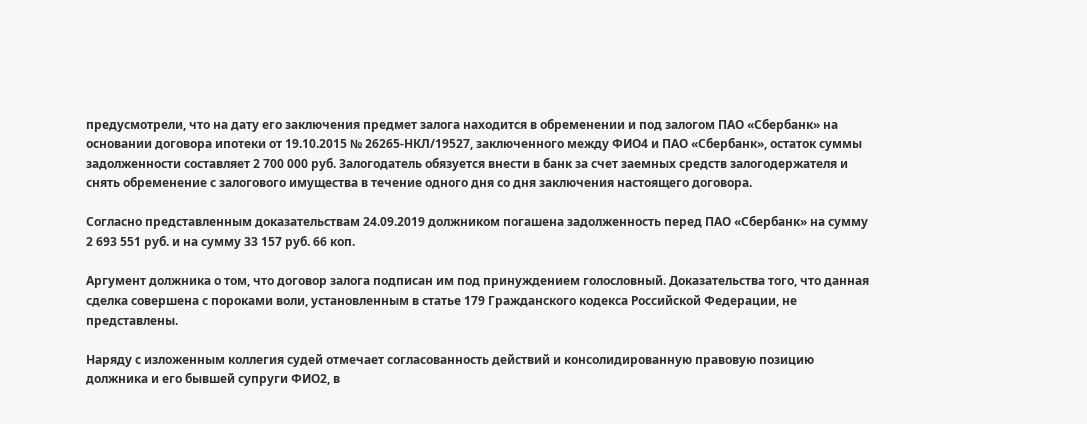предусмотрели, что на дату его заключения предмет залога находится в обременении и под залогом ПАО «Сбербанк» на основании договора ипотеки от 19.10.2015 № 26265-НКЛ/19527, заключенного между ФИО4 и ПАО «Сбербанк», остаток суммы задолженности составляет 2 700 000 руб. Залогодатель обязуется внести в банк за счет заемных средств залогодержателя и снять обременение с залогового имущества в течение одного дня со дня заключения настоящего договора.

Согласно представленным доказательствам 24.09.2019 должником погашена задолженность перед ПАО «Сбербанк» на сумму 2 693 551 руб. и на сумму 33 157 руб. 66 коп.

Аргумент должника о том, что договор залога подписан им под принуждением голословный. Доказательства того, что данная сделка совершена с пороками воли, установленным в статье 179 Гражданского кодекса Российской Федерации, не представлены.

Наряду с изложенным коллегия судей отмечает согласованность действий и консолидированную правовую позицию должника и его бывшей супруги ФИО2, в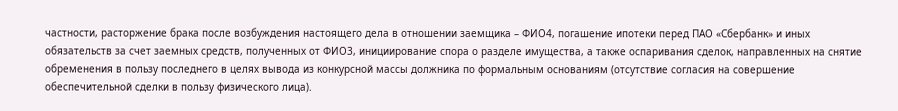частности, расторжение брака после возбуждения настоящего дела в отношении заемщика – ФИО4, погашение ипотеки перед ПАО «Сбербанк» и иных обязательств за счет заемных средств, полученных от ФИО3, инициирование спора о разделе имущества, а также оспаривания сделок, направленных на снятие обременения в пользу последнего в целях вывода из конкурсной массы должника по формальным основаниям (отсутствие согласия на совершение обеспечительной сделки в пользу физического лица).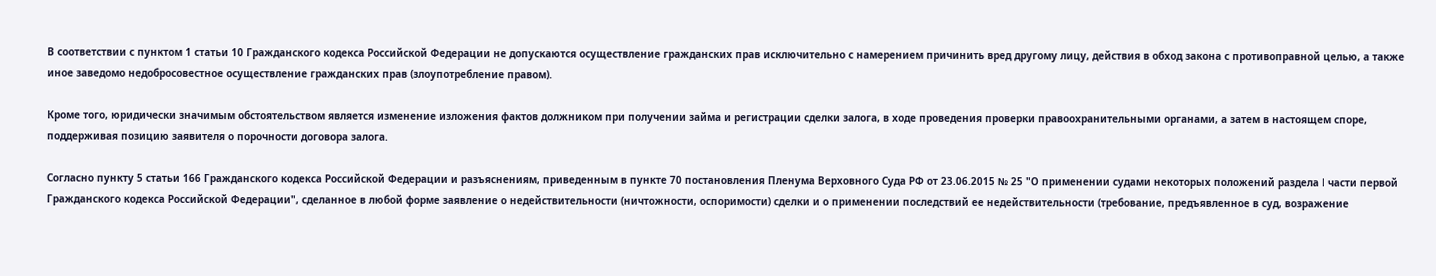В соответствии с пунктом 1 статьи 10 Гражданского кодекса Российской Федерации не допускаются осуществление гражданских прав исключительно с намерением причинить вред другому лицу, действия в обход закона с противоправной целью, а также иное заведомо недобросовестное осуществление гражданских прав (злоупотребление правом).

Кроме того, юридически значимым обстоятельством является изменение изложения фактов должником при получении займа и регистрации сделки залога, в ходе проведения проверки правоохранительными органами, а затем в настоящем споре, поддерживая позицию заявителя о порочности договора залога.

Согласно пункту 5 статьи 166 Гражданского кодекса Российской Федерации и разъяснениям, приведенным в пункте 70 постановления Пленума Верховного Суда РФ от 23.06.2015 № 25 "О применении судами некоторых положений раздела I части первой Гражданского кодекса Российской Федерации", сделанное в любой форме заявление о недействительности (ничтожности, оспоримости) сделки и о применении последствий ее недействительности (требование, предъявленное в суд, возражение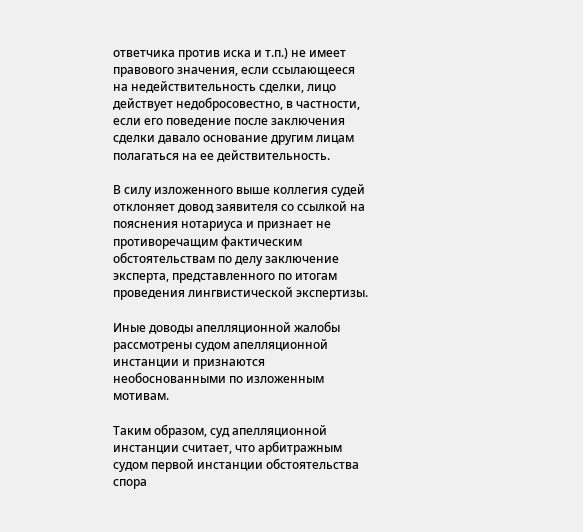ответчика против иска и т.п.) не имеет правового значения, если ссылающееся на недействительность сделки, лицо действует недобросовестно, в частности, если его поведение после заключения сделки давало основание другим лицам полагаться на ее действительность.

В силу изложенного выше коллегия судей отклоняет довод заявителя со ссылкой на пояснения нотариуса и признает не противоречащим фактическим обстоятельствам по делу заключение эксперта, представленного по итогам проведения лингвистической экспертизы.

Иные доводы апелляционной жалобы рассмотрены судом апелляционной инстанции и признаются необоснованными по изложенным мотивам.

Таким образом, суд апелляционной инстанции считает, что арбитражным судом первой инстанции обстоятельства спора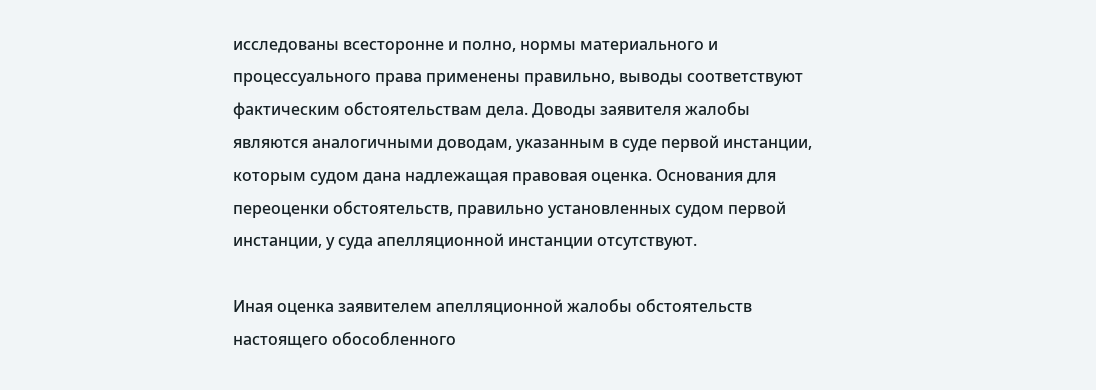исследованы всесторонне и полно, нормы материального и процессуального права применены правильно, выводы соответствуют фактическим обстоятельствам дела. Доводы заявителя жалобы являются аналогичными доводам, указанным в суде первой инстанции, которым судом дана надлежащая правовая оценка. Основания для переоценки обстоятельств, правильно установленных судом первой инстанции, у суда апелляционной инстанции отсутствуют.

Иная оценка заявителем апелляционной жалобы обстоятельств настоящего обособленного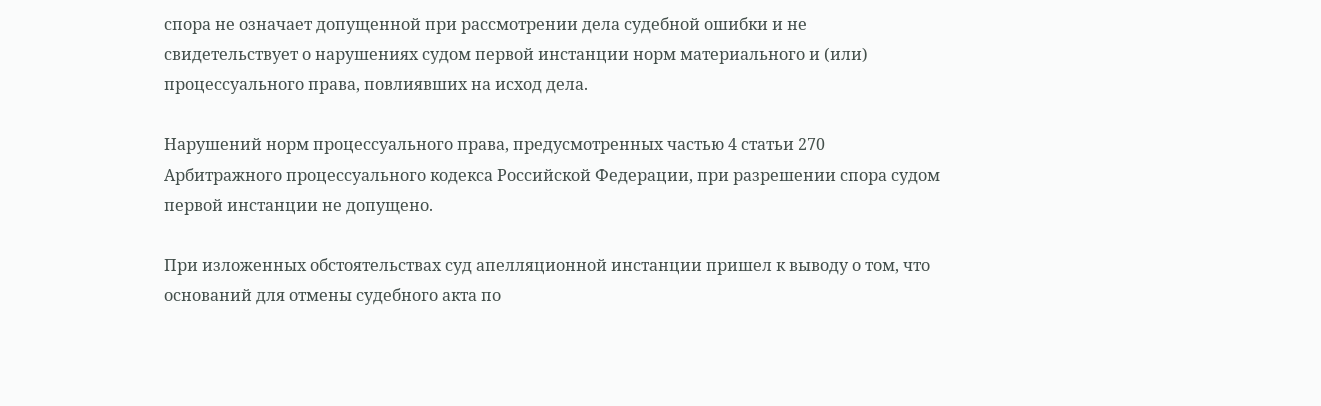спора не означает допущенной при рассмотрении дела судебной ошибки и не свидетельствует о нарушениях судом первой инстанции норм материального и (или) процессуального права, повлиявших на исход дела.

Нарушений норм процессуального права, предусмотренных частью 4 статьи 270 Арбитражного процессуального кодекса Российской Федерации, при разрешении спора судом первой инстанции не допущено.

При изложенных обстоятельствах суд апелляционной инстанции пришел к выводу о том, что оснований для отмены судебного акта по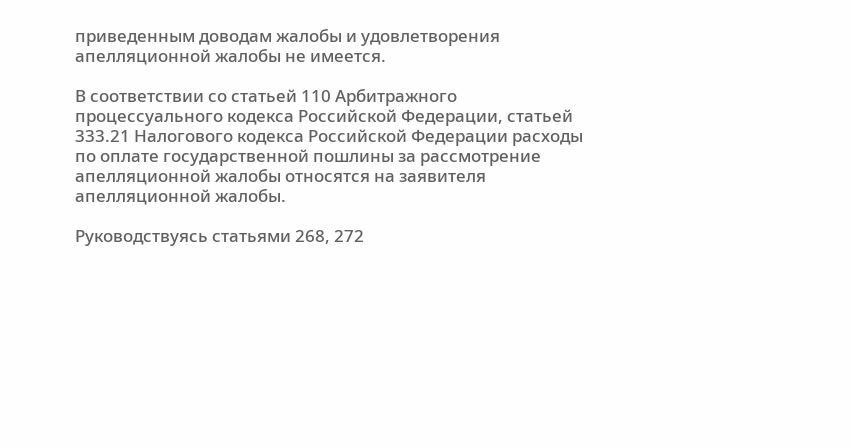приведенным доводам жалобы и удовлетворения апелляционной жалобы не имеется.

В соответствии со статьей 110 Арбитражного процессуального кодекса Российской Федерации, статьей 333.21 Налогового кодекса Российской Федерации расходы по оплате государственной пошлины за рассмотрение апелляционной жалобы относятся на заявителя апелляционной жалобы.

Руководствуясь статьями 268, 272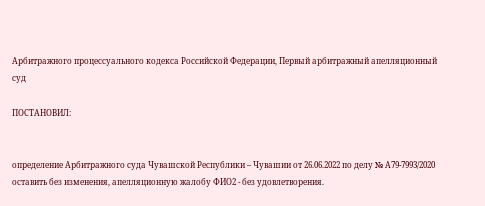Арбитражного процессуального кодекса Российской Федерации, Первый арбитражный апелляционный суд

ПОСТАНОВИЛ:


определение Арбитражного суда Чувашской Республики – Чувашии от 26.06.2022 по делу № А79-7993/2020 оставить без изменения, апелляционную жалобу ФИО2 - без удовлетворения.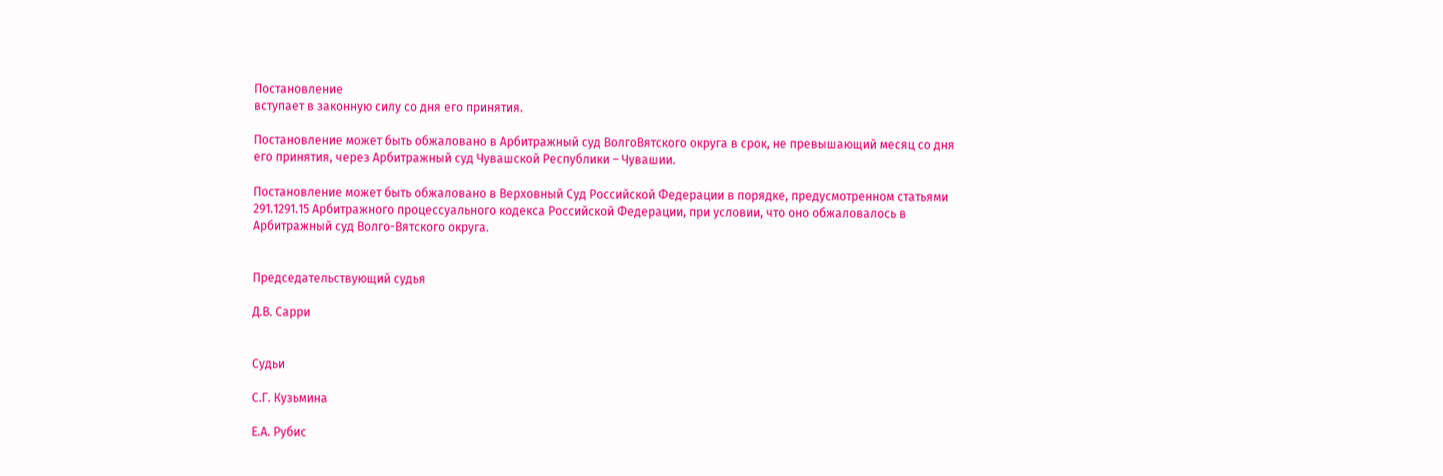Постановление
вступает в законную силу со дня его принятия.

Постановление может быть обжаловано в Арбитражный суд ВолгоВятского округа в срок, не превышающий месяц со дня его принятия, через Арбитражный суд Чувашской Республики – Чувашии.

Постановление может быть обжаловано в Верховный Суд Российской Федерации в порядке, предусмотренном статьями 291.1291.15 Арбитражного процессуального кодекса Российской Федерации, при условии, что оно обжаловалось в Арбитражный суд Волго-Вятского округа.


Председательствующий судья

Д.В. Сарри


Судьи

С.Г. Кузьмина

Е.А. Рубис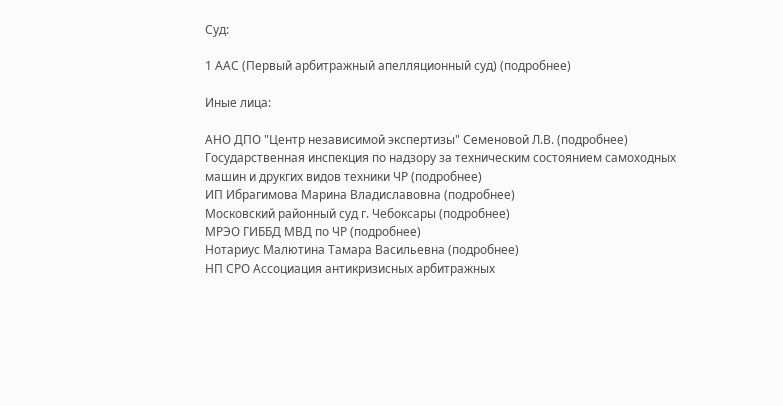Суд:

1 ААС (Первый арбитражный апелляционный суд) (подробнее)

Иные лица:

АНО ДПО "Центр независимой экспертизы" Семеновой Л.В. (подробнее)
Государственная инспекция по надзору за техническим состоянием самоходных машин и друкгих видов техники ЧР (подробнее)
ИП Ибрагимова Марина Владиславовна (подробнее)
Московский районный суд г. Чебоксары (подробнее)
МРЭО ГИББД МВД по ЧР (подробнее)
Нотариус Малютина Тамара Васильевна (подробнее)
НП СРО Ассоциация антикризисных арбитражных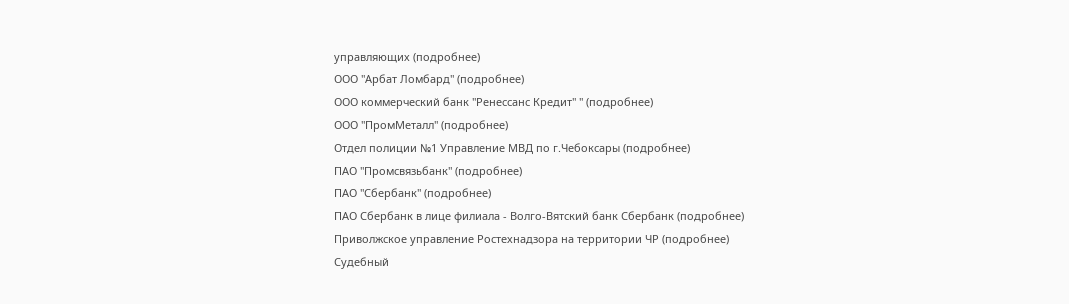управляющих (подробнее)
ООО "Арбат Ломбард" (подробнее)
ООО коммерческий банк "Ренессанс Кредит" " (подробнее)
ООО "ПромМеталл" (подробнее)
Отдел полиции №1 Управление МВД по г.Чебоксары (подробнее)
ПАО "Промсвязьбанк" (подробнее)
ПАО "Сбербанк" (подробнее)
ПАО Сбербанк в лице филиала - Волго-Вятский банк Сбербанк (подробнее)
Приволжское управление Ростехнадзора на территории ЧР (подробнее)
Судебный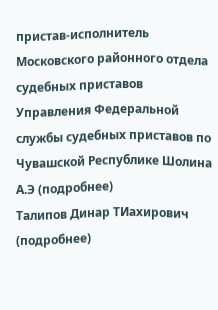пристав-исполнитель Московского районного отдела судебных приставов Управления Федеральной службы судебных приставов по Чувашской Республике Шолина А.Э (подробнее)
Талипов Динар ТИахирович (подробнее)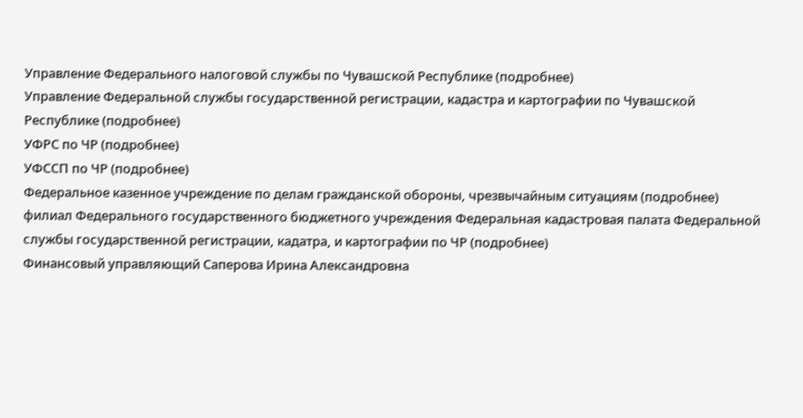Управление Федерального налоговой службы по Чувашской Республике (подробнее)
Управление Федеральной службы государственной регистрации, кадастра и картографии по Чувашской Республике (подробнее)
УФРС по ЧР (подробнее)
УФССП по ЧР (подробнее)
Федеральное казенное учреждение по делам гражданской обороны, чрезвычайным ситуациям (подробнее)
филиал Федерального государственного бюджетного учреждения Федеральная кадастровая палата Федеральной службы государственной регистрации, кадатра, и картографии по ЧР (подробнее)
Финансовый управляющий Саперова Ирина Александровна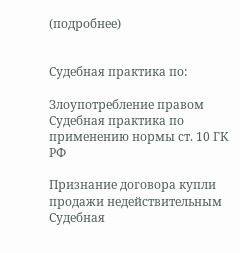(подробнее)


Судебная практика по:

Злоупотребление правом
Судебная практика по применению нормы ст. 10 ГК РФ

Признание договора купли продажи недействительным
Судебная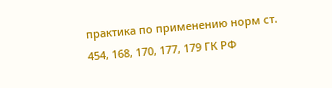практика по применению норм ст. 454, 168, 170, 177, 179 ГК РФ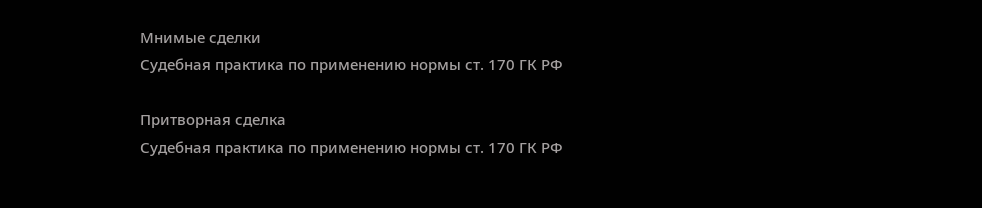Мнимые сделки
Судебная практика по применению нормы ст. 170 ГК РФ

Притворная сделка
Судебная практика по применению нормы ст. 170 ГК РФ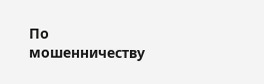По мошенничеству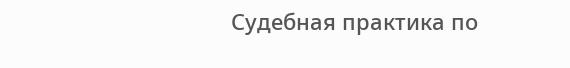Судебная практика по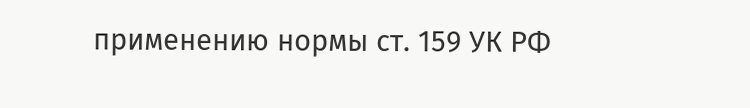применению нормы ст. 159 УК РФ